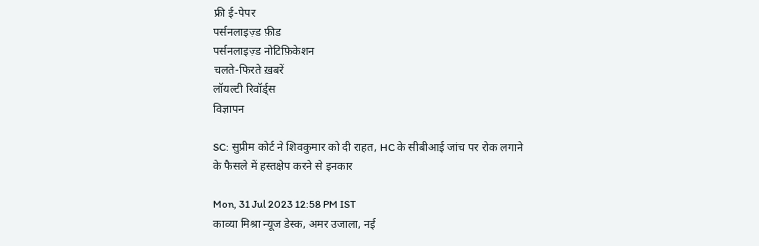फ्री ई-पेपर
पर्सनलाइज़्ड फ़ीड
पर्सनलाइज़्ड नोटिफ़िकेशन
चलते-फिरते ख़बरें
लॉयल्टी रिवॉर्ड्स
विज्ञापन

SC: सुप्रीम कोर्ट ने शिवकुमार को दी राहत, HC के सीबीआई जांच पर रोक लगाने के फैसले में हस्तक्षेप करने से इनकार

Mon, 31 Jul 2023 12:58 PM IST
काव्या मिश्रा न्यूज डेस्क, अमर उजाला, नई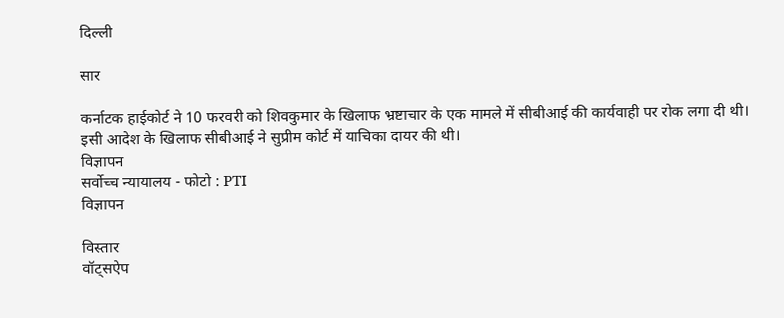दिल्ली

सार

कर्नाटक हाईकोर्ट ने 10 फरवरी को शिवकुमार के खिलाफ भ्रष्टाचार के एक मामले में सीबीआई की कार्यवाही पर रोक लगा दी थी। इसी आदेश के खिलाफ सीबीआई ने सुप्रीम कोर्ट में याचिका दायर की थी।
विज्ञापन
सर्वोच्च न्यायालय - फोटो : PTI
विज्ञापन

विस्तार
वॉट्सऐप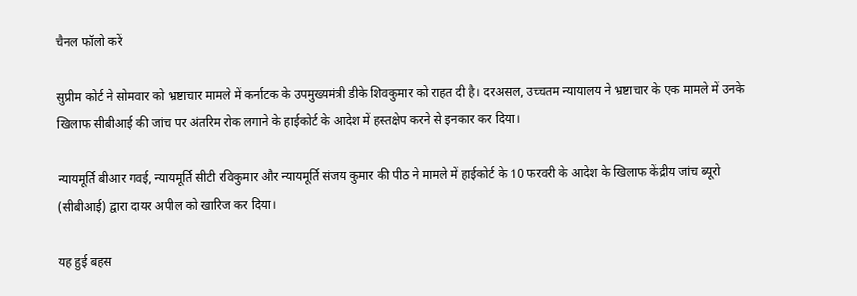चैनल फॉलो करें

सुप्रीम कोर्ट ने सोमवार को भ्रष्टाचार मामले में कर्नाटक के उपमुख्यमंत्री डीके शिवकुमार को राहत दी है। दरअसल, उच्चतम न्यायालय ने भ्रष्टाचार के एक मामले में उनके खिलाफ सीबीआई की जांच पर अंतरिम रोक लगाने के हाईकोर्ट के आदेश में हस्तक्षेप करने से इनकार कर दिया।

न्यायमूर्ति बीआर गवई, न्यायमूर्ति सीटी रविकुमार और न्यायमूर्ति संजय कुमार की पीठ ने मामले में हाईकोर्ट के 10 फरवरी के आदेश के खिलाफ केंद्रीय जांच ब्यूरो (सीबीआई) द्वारा दायर अपील को खारिज कर दिया।

यह हुई बहस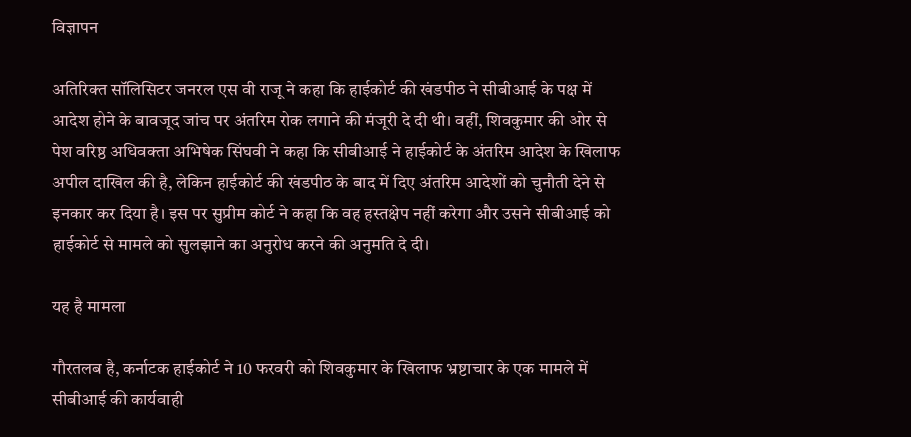विज्ञापन

अतिरिक्त सॉलिसिटर जनरल एस वी राजू ने कहा कि हाईकोर्ट की खंडपीठ ने सीबीआई के पक्ष में आदेश होने के बावजूद जांच पर अंतरिम रोक लगाने की मंजूरी दे दी थी। वहीं, शिवकुमार की ओर से पेश वरिष्ठ अधिवक्ता अभिषेक सिंघवी ने कहा कि सीबीआई ने हाईकोर्ट के अंतरिम आदेश के खिलाफ अपील दाखिल की है, लेकिन हाईकोर्ट की खंडपीठ के बाद में दिए अंतरिम आदेशों को चुनौती देने से इनकार कर दिया है। इस पर सुप्रीम कोर्ट ने कहा कि वह हस्तक्षेप नहीं करेगा और उसने सीबीआई को  हाईकोर्ट से मामले को सुलझाने का अनुरोध करने की अनुमति दे दी।

यह है मामला

गौरतलब है, कर्नाटक हाईकोर्ट ने 10 फरवरी को शिवकुमार के खिलाफ भ्रष्टाचार के एक मामले में सीबीआई की कार्यवाही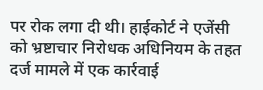पर रोक लगा दी थी। हाईकोर्ट ने एजेंसी को भ्रष्टाचार निरोधक अधिनियम के तहत दर्ज मामले में एक कार्रवाई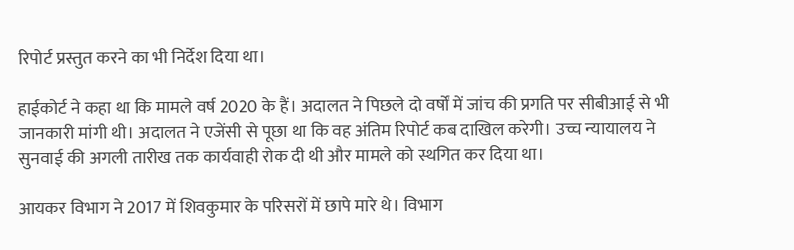रिपोर्ट प्रस्तुत करने का भी निर्देश दिया था।

हाईकोर्ट ने कहा था कि मामले वर्ष 2020 के हैं। अदालत ने पिछले दो वर्षों में जांच की प्रगति पर सीबीआई से भी जानकारी मांगी थी। अदालत ने एजेंसी से पूछा था कि वह अंतिम रिपोर्ट कब दाखिल करेगी। उच्च न्यायालय ने सुनवाई की अगली तारीख तक कार्यवाही रोक दी थी और मामले को स्थगित कर दिया था।

आयकर विभाग ने 2017 में शिवकुमार के परिसरों में छापे मारे थे। विभाग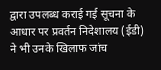द्वारा उपलब्ध कराई गई सूचना के आधार पर प्रवर्तन निदेशालय (ईडी) ने भी उनके खिलाफ जांच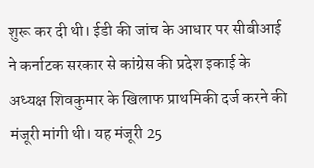शुरू कर दी थी। ईडी की जांच के आधार पर सीबीआई ने कर्नाटक सरकार से कांग्रेस की प्रदेश इकाई के अध्यक्ष शिवकुमार के खिलाफ प्राथमिकी दर्ज करने की मंजूरी मांगी थी। यह मंजूरी 25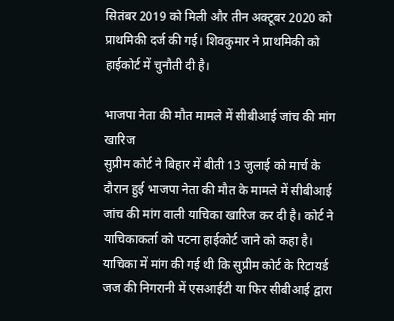सितंबर 2019 को मिली और तीन अक्टूबर 2020 को प्राथमिकी दर्ज की गई। शिवकुमार ने प्राथमिकी को हाईकोर्ट में चुनौती दी है।

भाजपा नेता की मौत मामले में सीबीआई जांच की मांग खारिज
सुप्रीम कोर्ट ने बिहार में बीती 13 जुलाई को मार्च के दौरान हुई भाजपा नेता की मौत के मामले में सीबीआई जांच की मांग वाली याचिका खारिज कर दी है। कोर्ट ने याचिकाकर्ता को पटना हाईकोर्ट जाने को कहा है। याचिका में मांग की गई थी कि सुप्रीम कोर्ट के रिटायर्ड जज की निगरानी में एसआईटी या फिर सीबीआई द्वारा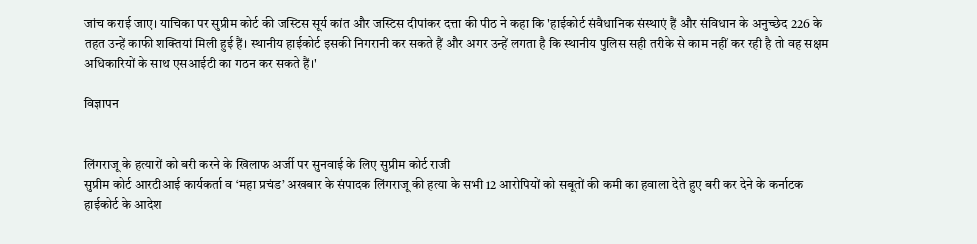जांच कराई जाए। याचिका पर सुप्रीम कोर्ट की जस्टिस सूर्य कांत और जस्टिस दीपांकर दत्ता की पीठ ने कहा कि 'हाईकोर्ट संवैधानिक संस्थाएं हैं और संविधान के अनुच्छेद 226 के तहत उन्हें काफी शक्तियां मिली हुई हैं। स्थानीय हाईकोर्ट इसकी निगरानी कर सकते हैं और अगर उन्हें लगता है कि स्थानीय पुलिस सही तरीके से काम नहीं कर रही है तो वह सक्षम अधिकारियों के साथ एसआईटी का गठन कर सकते हैं।'

विज्ञापन


लिंगराजू के हत्यारों को बरी करने के खिलाफ अर्जी पर सुनवाई के लिए सुप्रीम कोर्ट राजी
सुप्रीम कोर्ट आरटीआई कार्यकर्ता व ‘महा प्रचंड’ अखबार के संपादक लिंगराजू की हत्या के सभी 12 आरोपियों को सबूतों की कमी का हवाला देते हुए बरी कर देने के कर्नाटक हाईकोर्ट के आदेश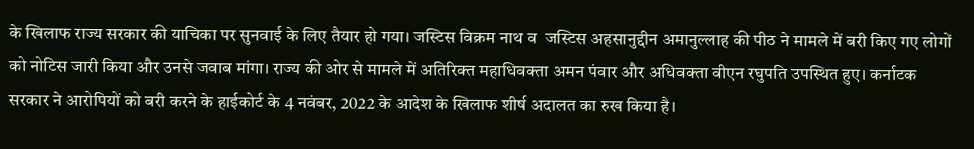के खिलाफ राज्य सरकार की याचिका पर सुनवाई के लिए तैयार हो गया। जस्टिस विक्रम नाथ व  जस्टिस अहसानुद्दीन अमानुल्लाह की पीठ ने मामले में बरी किए गए लोगों को नोटिस जारी किया और उनसे जवाब मांगा। राज्य की ओर से मामले में अतिरिक्त महाधिवक्ता अमन पंवार और अधिवक्ता वीएन रघुपति उपस्थित हुए। कर्नाटक सरकार ने आरोपियों को बरी करने के हाईकोर्ट के 4 नवंबर, 2022 के आदेश के खिलाफ शीर्ष अदालत का रुख किया है।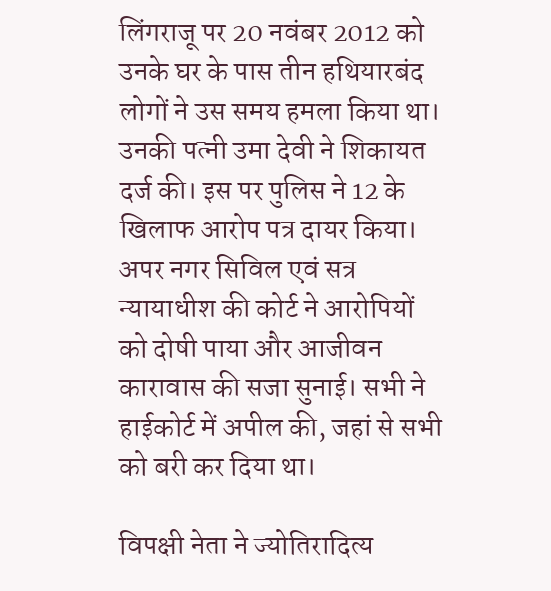लिंगराजू पर 20 नवंबर 2012 को उनके घर के पास तीन हथियारबंद लोगों ने उस समय हमला किया था। उनकी पत्नी उमा देवी ने शिकायत दर्ज की। इस पर पुलिस ने 12 के खिलाफ आरोप पत्र दायर किया। अपर नगर सिविल एवं सत्र न्यायाधीश की कोर्ट ने आरोपियों को दोषी पाया और आजीवन कारावास की सजा सुनाई। सभी ने हाईकोर्ट में अपील की, जहां से सभी को बरी कर दिया था।

विपक्षी नेता ने ज्योतिरादित्य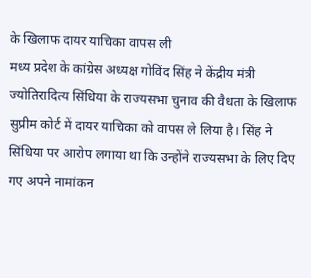के खिलाफ दायर याचिका वापस ली
मध्य प्रदेश के कांग्रेस अध्यक्ष गोविंद सिंह ने केंद्रीय मंत्री ज्योतिरादित्य सिंधिया के राज्यसभा चुनाव की वैधता के खिलाफ सुप्रीम कोर्ट में दायर याचिका को वापस ले लिया है। सिंह ने सिंधिया पर आरोप लगाया था कि उन्होंने राज्यसभा के लिए दिए गए अपने नामांकन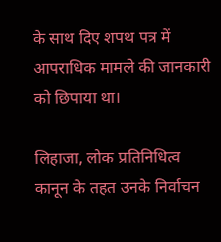के साथ दिए शपथ पत्र में आपराधिक मामले की जानकारी को छिपाया था।

लिहाजा, लोक प्रतिनिधित्व कानून के तहत उनके निर्वाचन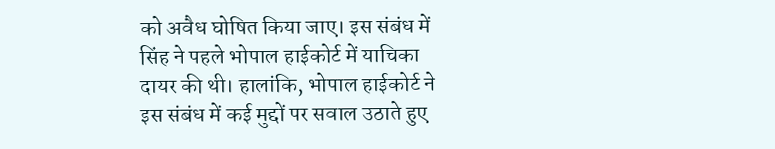को अवैध घोषित किया जाए। इस संबंध में सिंह ने पहले भोपाल हाईकोर्ट में याचिका दायर की थी। हालांकि, भोपाल हाईकोर्ट ने इस संबंध में कई मुद्दों पर सवाल उठाते हुए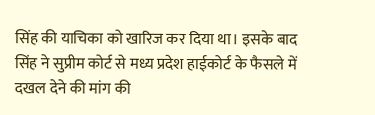सिंह की याचिका को खारिज कर दिया था। इसके बाद सिंह ने सुप्रीम कोर्ट से मध्य प्रदेश हाईकोर्ट के फैसले में दखल देने की मांग की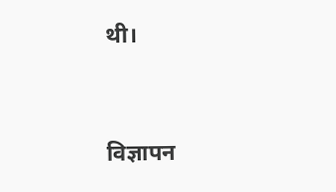थी।



विज्ञापन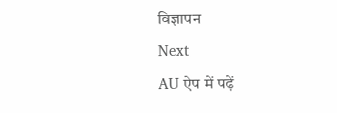विज्ञापन
Next
AU ऐप में पढ़ें